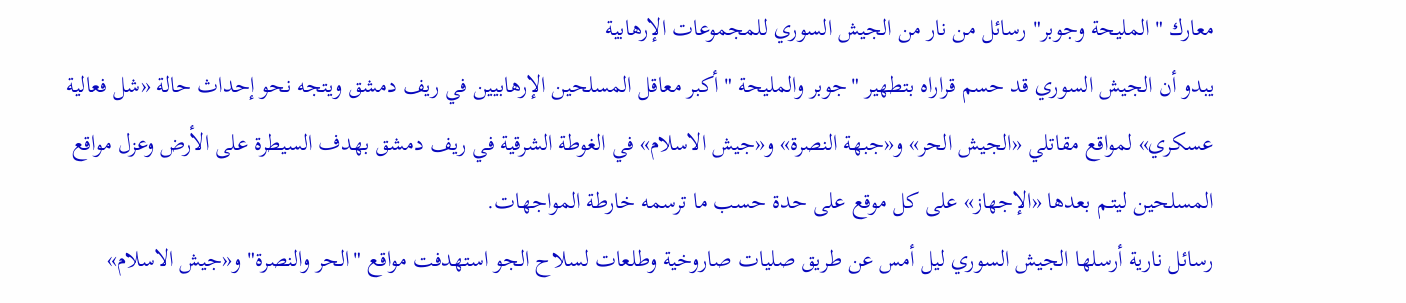معارك " المليحة وجوبر" رسائل من نار من الجيش السوري للمجموعات الإرهابية
يبدو أن الجيش السوري قد حسم قراراه بتطهير "جوبر والمليحة " أكبر معاقل المسلحين الإرهابيين في ريف دمشق ويتجه نحو إحداث حالة «شل فعالية عسكري» لمواقع مقاتلي «الجيش الحر» و«جبهة النصرة» و«جيش الاسلام» في الغوطة الشرقية في ريف دمشق بهدف السيطرة على الأرض وعزل مواقع المسلحين ليتـم بعدها «الإجهاز» على كل موقع على حدة حسب ما ترسمه خارطة المواجهات.
رسائل نارية أرسلها الجيش السوري ليل أمس عن طريق صليات صاروخية وطلعات لسلاح الجو استهدفت مواقع "الحر والنصرة" و«جيش الاسلام»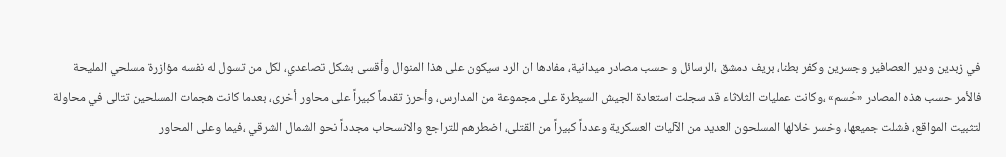في زبدين ودير العصافير وجسرين وكفر بطنا، بريف دمشق ،الرسائل و حسب مصادر ميدانية، مفادها ان الرد سيكون على هذا المنوال وأقسى بشكل تصاعدي، لكل من تسول له نفسه مؤازرة مسلحي المليحة فالأمر حسب هذه المصادر «حُسم» ،وكانت عمليات الثلاثاء قد سجلت استعادة الجيش السيطرة على مجموعة من المدارس، وأحرز تقدماً كبيراً على محاور أخرى، بعدما كانت هجمات المسلحين تتالى في محاولة لتثبيت المواقع، فشلت جميعها، وخسر خلالها المسلحون العديد من الآليات العسكرية وعدداً كبيراً من القتلى، اضطرهم للتراجع والانسحاب مجدداً نحو الشمال الشرقي ،فيما وعلى المحاور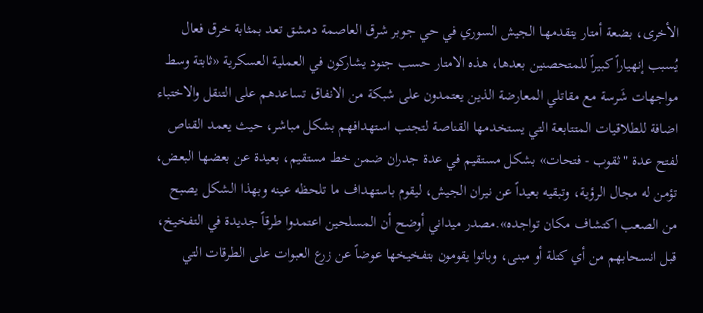الأخرى، بضعة أمتار يتقدمهـا الجيش السوري في حي جوبر شرق العاصمة دمشق تعد بمثابة خرق فعال يُسبب إنهياراً كبيراً للمتحصنين بعدها، هذه الامتار حسب جنود يشاركون في العملية العسكرية «ثابتة وسط مواجهات شَرسة مع مقاتلي المعارضة الذين يعتمدون على شبكة من الانفاق تساعدهم على التنقل والاختباء اضافة للطلاقيات المتتابعة التي يستخدمها القناصة لتجنب استهدافهم بشكل مباشر، حيث يعمد القناص لفتح عدة "ثقوب - فتحات» بشكل مستقيم في عدة جدران ضمن خط مستقيم، بعيدة عن بعضها البعض، تؤمن له مجال الرؤية، وتبقيه بعيداً عن نيران الجيش، ليقوم باستهداف ما تلحظه عينه وبهذا الشكل يصبح من الصعب اكتشاف مكان تواجده».مصدر ميداني أوضح أن المسلحين اعتمدوا طرقاً جديدة في التفخيخ، قبل انسحابهم من أي كتلة أو مبنى، وباتوا يقومون بتفخيخها عوضاً عن زرع العبوات على الطرقات التي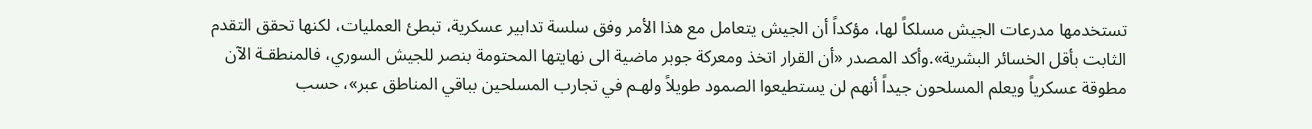تستخدمها مدرعات الجيش مسلكاً لها، مؤكداً أن الجيش يتعامل مع هذا الأمر وفق سلسة تدابير عسكرية، تبطئ العمليات، لكنها تحقق التقدم الثابت بأقل الخسائر البشرية».وأكد المصدر «أن القرار اتخذ ومعركة جوبر ماضية الى نهايتها المحتومة بنصر للجيش السوري، فالمنطقـة الآن مطوقة عسكرياً ويعلم المسلحون جيداً أنهم لن يستطيعوا الصمود طويلاً ولهـم في تجارب المسلحين بباقي المناطق عبر»، حسب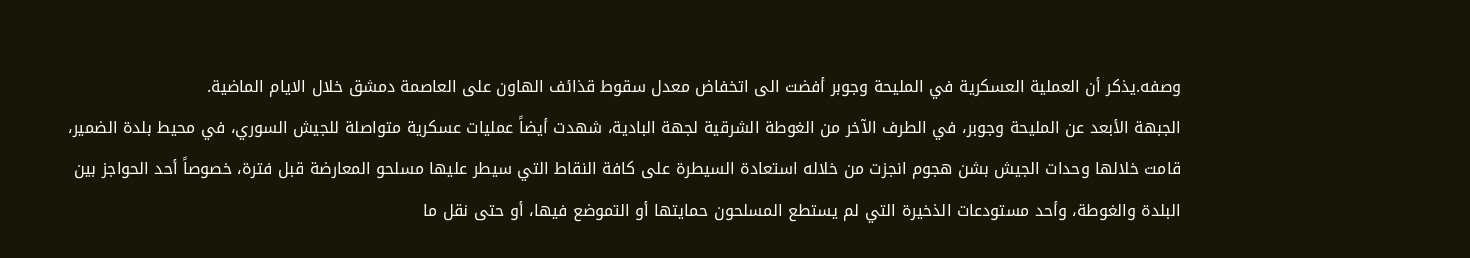وصفه.يذكر أن العملية العسكرية في المليحة وجوبر أفضت الى اتخفاض معدل سقوط قذائف الهاون على العاصمة دمشق خلال الايام الماضية.
الجبهة الأبعد عن المليحة وجوبر، في الطرف الآخر من الغوطة الشرقية لجهة البادية، شهدت أيضاً عمليات عسكرية متواصلة للجيش السوري، في محيط بلدة الضمير، قامت خلالها وحدات الجيش بشن هجوم انجزت من خلاله استعادة السيطرة على كافة النقاط التي سيطر عليها مسلحو المعارضة قبل فترة، خصوصاً أحد الحواجز بين البلدة والغوطة، وأحد مستودعات الذخيرة التي لم يستطع المسلحون حمايتها أو التموضع فيها، أو حتى نقل ما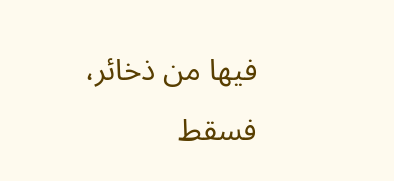فيها من ذخائر، فسقط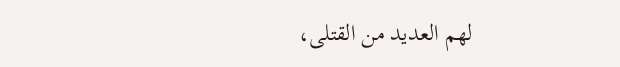لهم العديد من القتلى،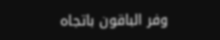وفر الباقون باتجاه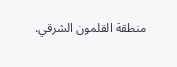منطقة القلمون الشرقي.